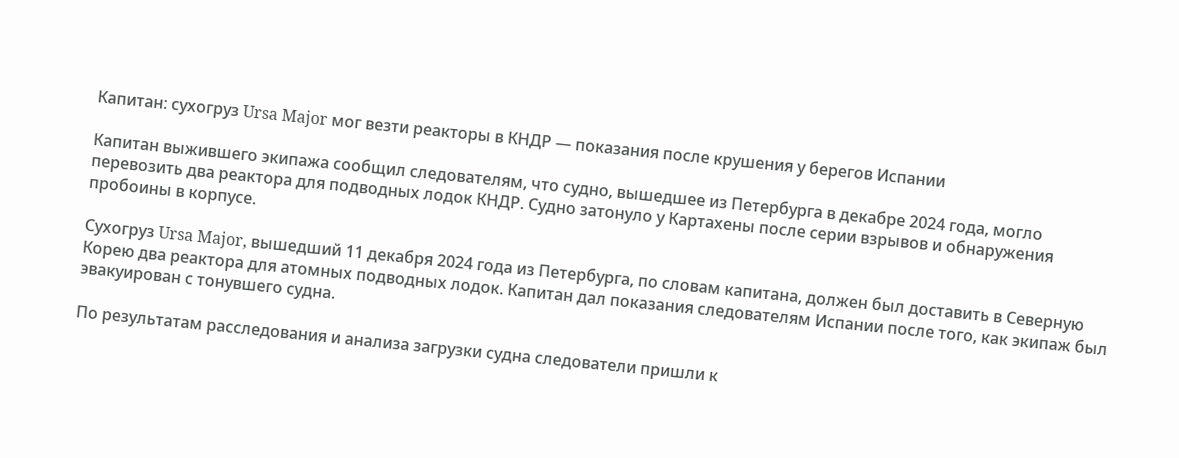Капитан: сухогруз Ursa Major мог везти реакторы в КНДР — показания после крушения у берегов Испании

Капитан выжившего экипажа сообщил следователям, что судно, вышедшее из Петербурга в декабре 2024 года, могло перевозить два реактора для подводных лодок КНДР. Судно затонуло у Картахены после серии взрывов и обнаружения пробоины в корпусе.

Сухогруз Ursa Major, вышедший 11 декабря 2024 года из Петербурга, по словам капитана, должен был доставить в Северную Корею два реактора для атомных подводных лодок. Капитан дал показания следователям Испании после того, как экипаж был эвакуирован с тонувшего судна.

По результатам расследования и анализа загрузки судна следователи пришли к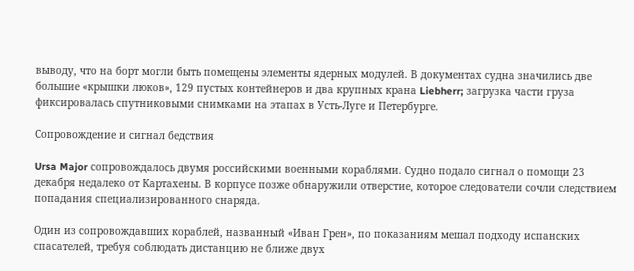выводу, что на борт могли быть помещены элементы ядерных модулей. В документах судна значились две большие «крышки люков», 129 пустых контейнеров и два крупных крана Liebherr; загрузка части груза фиксировалась спутниковыми снимками на этапах в Усть‑Луге и Петербурге.

Сопровождение и сигнал бедствия

Ursa Major сопровождалось двумя российскими военными кораблями. Судно подало сигнал о помощи 23 декабря недалеко от Картахены. В корпусе позже обнаружили отверстие, которое следователи сочли следствием попадания специализированного снаряда.

Один из сопровождавших кораблей, названный «Иван Грен», по показаниям мешал подходу испанских спасателей, требуя соблюдать дистанцию не ближе двух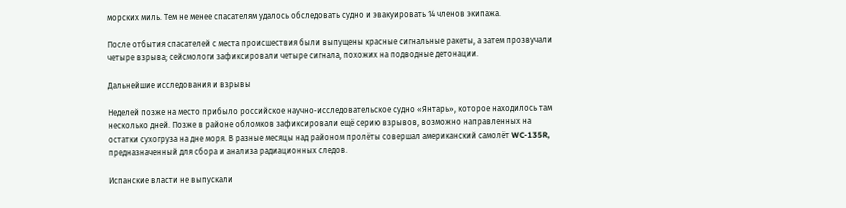морских миль. Тем не менее спасателям удалось обследовать судно и эвакуировать 14 членов экипажа.

После отбытия спасателей с места происшествия были выпущены красные сигнальные ракеты, а затем прозвучали четыре взрыва; сейсмологи зафиксировали четыре сигнала, похожих на подводные детонации.

Дальнейшие исследования и взрывы

Неделей позже на место прибыло российское научно‑исследовательское судно «Янтарь», которое находилось там несколько дней. Позже в районе обломков зафиксировали ещё серию взрывов, возможно направленных на остатки сухогруза на дне моря. В разные месяцы над районом пролёты совершал американский самолёт WC‑135R, предназначенный для сбора и анализа радиационных следов.

Испанские власти не выпускали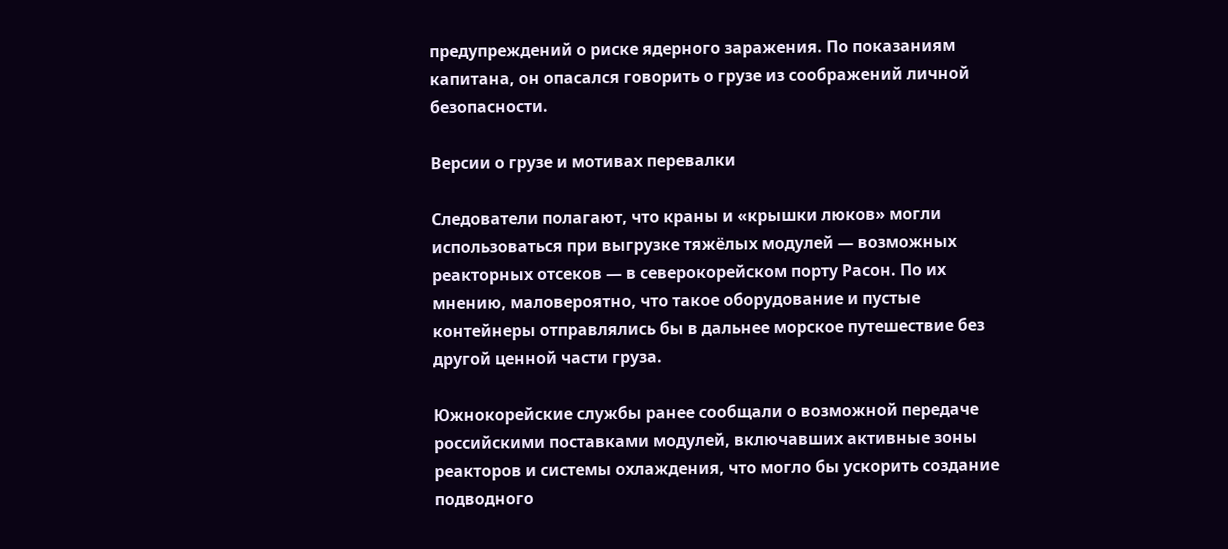предупреждений о риске ядерного заражения. По показаниям капитана, он опасался говорить о грузе из соображений личной безопасности.

Версии о грузе и мотивах перевалки

Следователи полагают, что краны и «крышки люков» могли использоваться при выгрузке тяжёлых модулей — возможных реакторных отсеков — в северокорейском порту Расон. По их мнению, маловероятно, что такое оборудование и пустые контейнеры отправлялись бы в дальнее морское путешествие без другой ценной части груза.

Южнокорейские службы ранее сообщали о возможной передаче российскими поставками модулей, включавших активные зоны реакторов и системы охлаждения, что могло бы ускорить создание подводного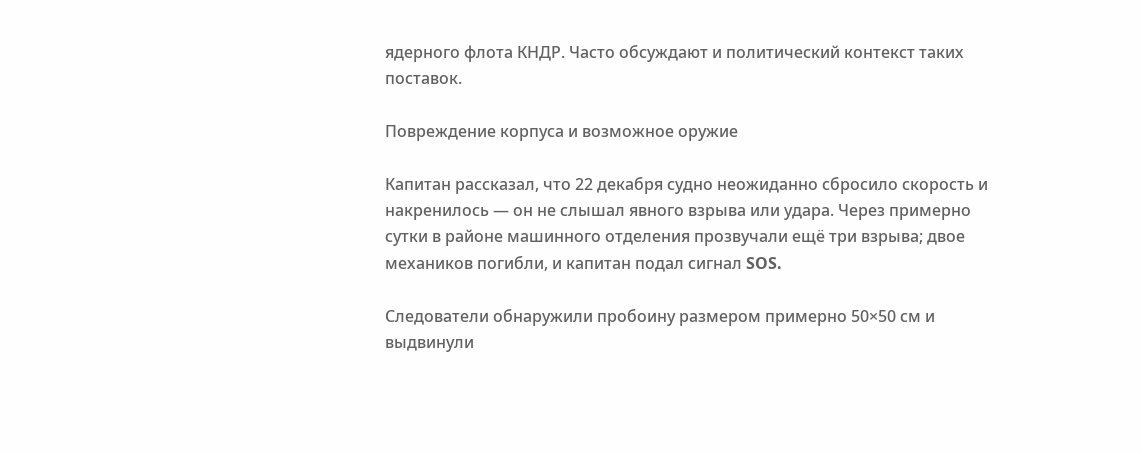ядерного флота КНДР. Часто обсуждают и политический контекст таких поставок.

Повреждение корпуса и возможное оружие

Капитан рассказал, что 22 декабря судно неожиданно сбросило скорость и накренилось — он не слышал явного взрыва или удара. Через примерно сутки в районе машинного отделения прозвучали ещё три взрыва; двое механиков погибли, и капитан подал сигнал SOS.

Следователи обнаружили пробоину размером примерно 50×50 см и выдвинули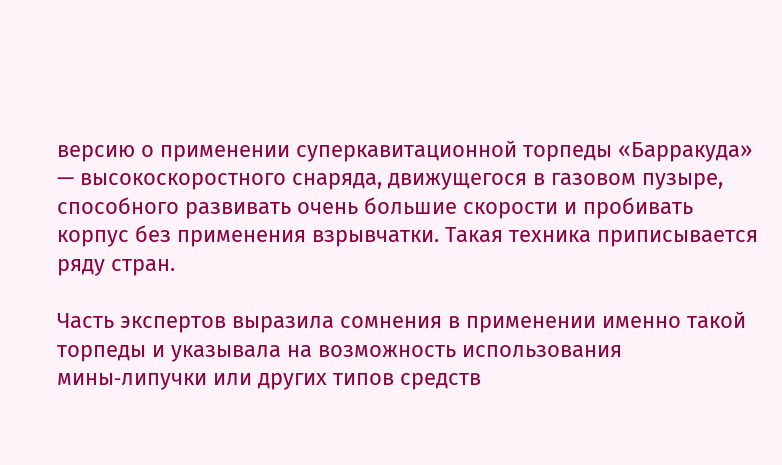версию о применении суперкавитационной торпеды «Барракуда» — высокоскоростного снаряда, движущегося в газовом пузыре, способного развивать очень большие скорости и пробивать корпус без применения взрывчатки. Такая техника приписывается ряду стран.

Часть экспертов выразила сомнения в применении именно такой торпеды и указывала на возможность использования мины‑липучки или других типов средств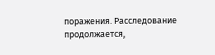поражения. Расследование продолжается,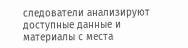следователи анализируют доступные данные и материалы с места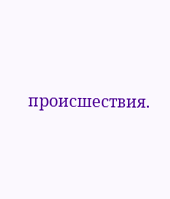происшествия.